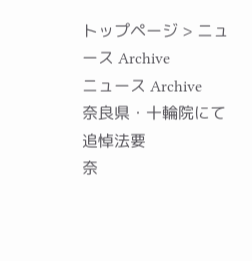トップページ > ニュース Archive
ニュース Archive
奈良県・十輪院にて追悼法要
奈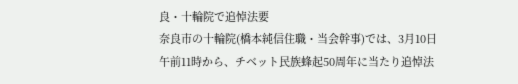良・十輪院で追悼法要
奈良市の十輪院(橋本純信住職・当会幹事)では、3月10日午前11時から、チベット民族蜂起50周年に当たり追悼法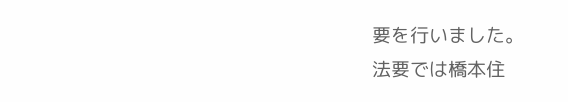要を行いました。
法要では橋本住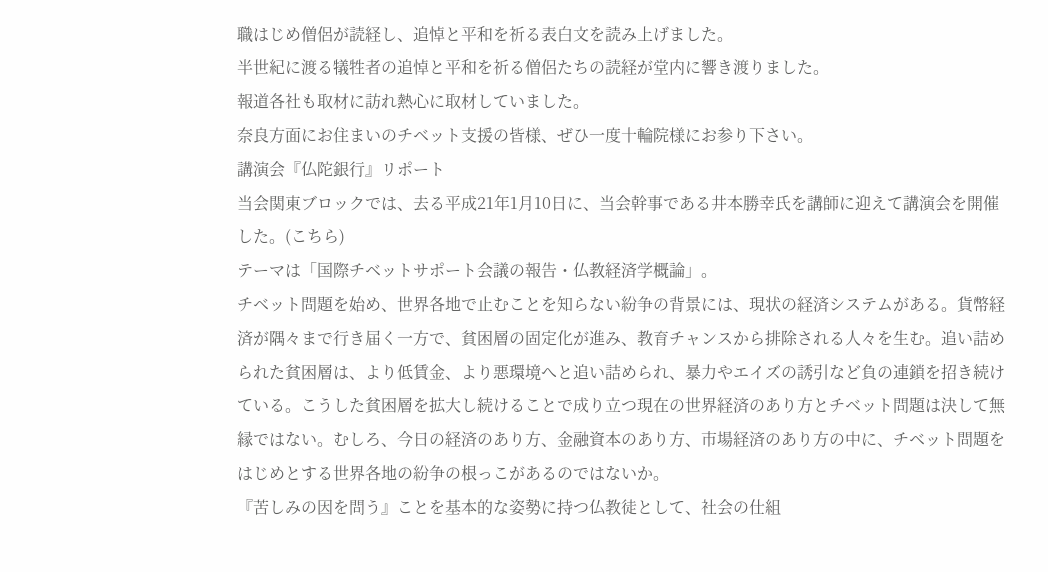職はじめ僧侶が読経し、追悼と平和を祈る表白文を読み上げました。
半世紀に渡る犠牲者の追悼と平和を祈る僧侶たちの読経が堂内に響き渡りました。
報道各社も取材に訪れ熱心に取材していました。
奈良方面にお住まいのチベット支援の皆様、ぜひ一度十輪院様にお参り下さい。
講演会『仏陀銀行』リポート
当会関東ブロックでは、去る平成21年1月10日に、当会幹事である井本勝幸氏を講師に迎えて講演会を開催した。(こちら)
テーマは「国際チベットサポート会議の報告・仏教経済学概論」。
チベット問題を始め、世界各地で止むことを知らない紛争の背景には、現状の経済システムがある。貨幣経済が隅々まで行き届く一方で、貧困層の固定化が進み、教育チャンスから排除される人々を生む。追い詰められた貧困層は、より低賃金、より悪環境へと追い詰められ、暴力やエイズの誘引など負の連鎖を招き続けている。こうした貧困層を拡大し続けることで成り立つ現在の世界経済のあり方とチベット問題は決して無縁ではない。むしろ、今日の経済のあり方、金融資本のあり方、市場経済のあり方の中に、チベット問題をはじめとする世界各地の紛争の根っこがあるのではないか。
『苦しみの因を問う』ことを基本的な姿勢に持つ仏教徒として、社会の仕組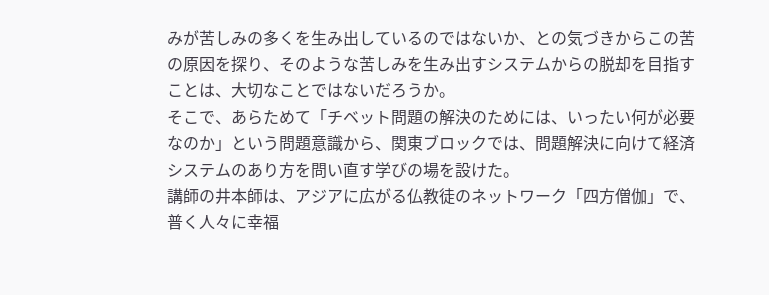みが苦しみの多くを生み出しているのではないか、との気づきからこの苦の原因を探り、そのような苦しみを生み出すシステムからの脱却を目指すことは、大切なことではないだろうか。
そこで、あらためて「チベット問題の解決のためには、いったい何が必要なのか」という問題意識から、関東ブロックでは、問題解決に向けて経済システムのあり方を問い直す学びの場を設けた。
講師の井本師は、アジアに広がる仏教徒のネットワーク「四方僧伽」で、普く人々に幸福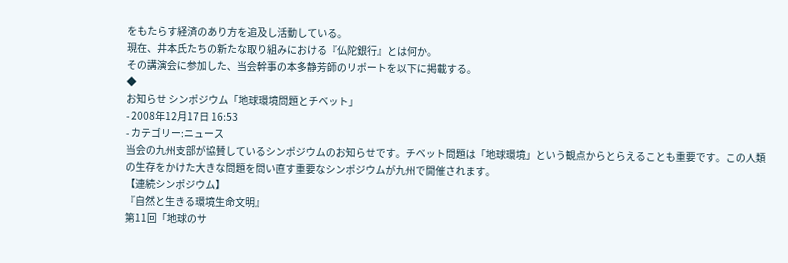をもたらす経済のあり方を追及し活動している。
現在、井本氏たちの新たな取り組みにおける『仏陀銀行』とは何か。
その講演会に参加した、当会幹事の本多静芳師のリポートを以下に掲載する。
◆
お知らせ シンポジウム「地球環境問題とチベット」
- 2008年12月17日 16:53
- カテゴリー:ニュース
当会の九州支部が協賛しているシンポジウムのお知らせです。チベット問題は「地球環境」という観点からとらえることも重要です。この人類の生存をかけた大きな問題を問い直す重要なシンポジウムが九州で開催されます。
【連続シンポジウム】
『自然と生きる環境生命文明』
第11回「地球のサ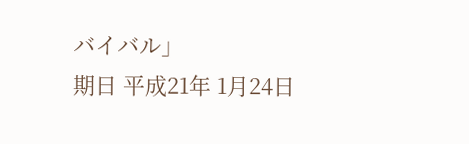バイバル」
期日 平成21年 1月24日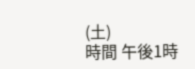(土)
時間 午後1時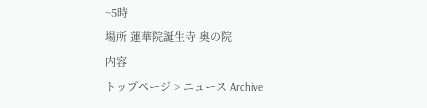~5時
場所 蓮華院誕生寺 奥の院
内容
トップページ > ニュース Archive